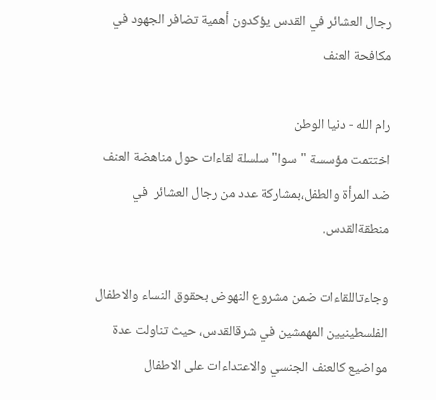رجال العشائر في القدس يؤكدون أهمية تضافر الجهود في مكافحة العنف

رام الله - دنيا الوطن
اختتمت مؤسسة "سوا" سلسلة لقاءات حول مناهضة العنف ضد المرأة والطفل،بمشاركة عدد من رجال العشائر  في منطقةالقدس.

وجاءتاللقاءات ضمن مشروع النهوض بحقوق النساء والاطفال الفلسطينيين المهمشين في شرقالقدس، حيث تناولت عدة مواضيع كالعنف الجنسي والاعتداءات على الاطفال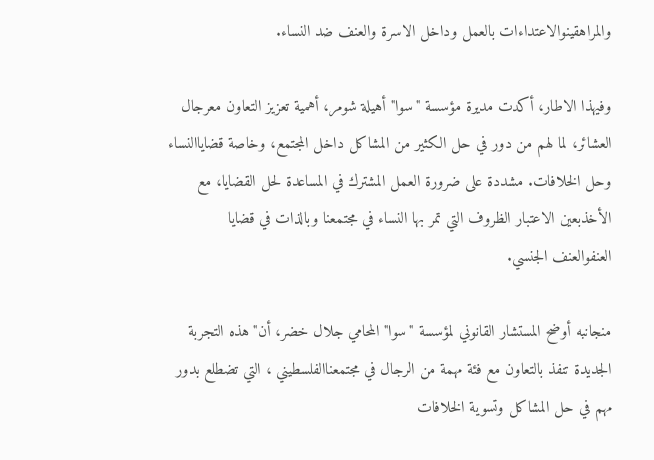والمراهقينوالاعتداءات بالعمل وداخل الاسرة والعنف ضد النساء.

وفيهذا الاطار، أكدت مديرة مؤسسة "سوا" أهيلة شومر، أهمية تعزيز التعاون معرجال العشائر، لما لهم من دور في حل الكثير من المشاكل داخل المجتمع، وخاصة قضاياالنساء وحل الخلافات. مشددة على ضرورة العمل المشترك في المساعدة لحل القضايا، مع الأخذبعين الاعتبار الظروف التي تمر بها النساء في مجتمعنا وبالذات في قضايا العنفوالعنف الجنسي.

منجانبه أوضح المستشار القانوني لمؤسسة "سوا" المحامي جلال خضر، أن"هذه التجربة الجديدة تنفذ بالتعاون مع فئة مهمة من الرجال في مجتمعناالفلسطيني ، التي تضطلع بدور مهم في حل المشاكل وتسوية الخلافات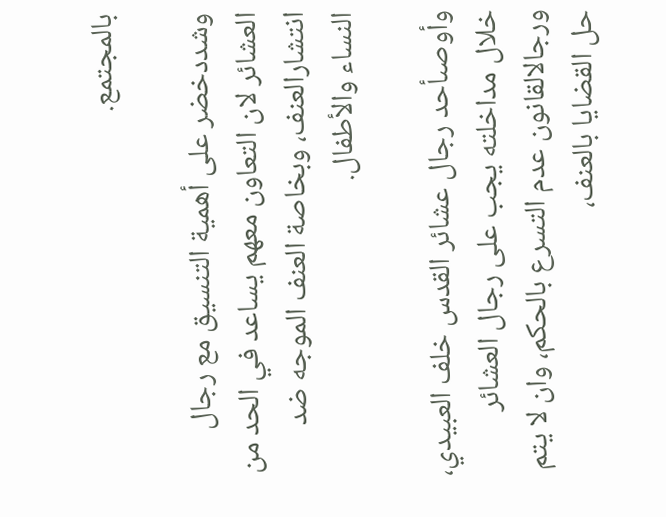بالمجتمع.

وشددخضر على أهمية التنسيق مع رجال العشائر لان التعاون معهم يساعد في الحد من انتشارالعنف، وبخاصة العنف الموجه ضد النساء والأطفال.

وأوصىأحد رجال عشائر القدس خلف العبيدي، خلال مداخلته يجب على رجال العشائر ورجالالقانون عدم التسرع بالحكم، وان لا يتم حل القضايا بالعنف،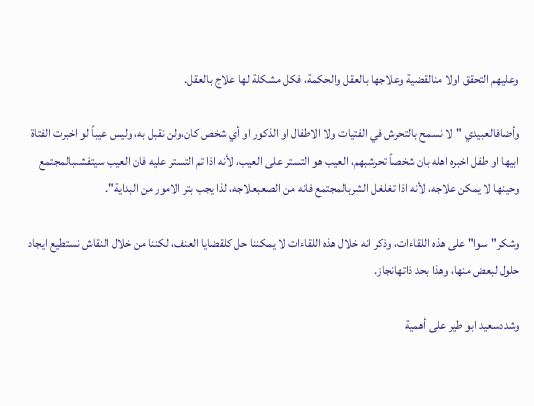وعليهم التحقق اولا منالقضية وعلاجها بالعقل والحكمة، فكل مشكلة لها علاج بالعقل.

وأضافالعبيدي "لا نسمح بالتحرش في الفتيات ولا الاطفال او الذكور او أي شخص كان،ولن نقبل به، وليس عيباً لو اخبرت الفتاة ابيها او طفل اخبره اهله بان شخصاً تحرشبهم، العيب هو التستر على العيب، لأنه اذا تم التستر عليه فان العيب سيتفشىبالمجتمع وحينها لا يمكن علاجه، لأنه اذا تغلغل الشربالمجتمع فانه من الصعبعلاجه، لذا يجب بتر الامور من البداية".

وشكر"سوا" على هذه اللقاءات، وذكر انه خلال هذه اللقاءات لا يمكننا حل كلقضايا العنف، لكننا من خلال النقاش نستطيع ايجاد حلول لبعض منها، وهذا بحد ذاتهانجاز.

وشددسعيد ابو طير على أهمية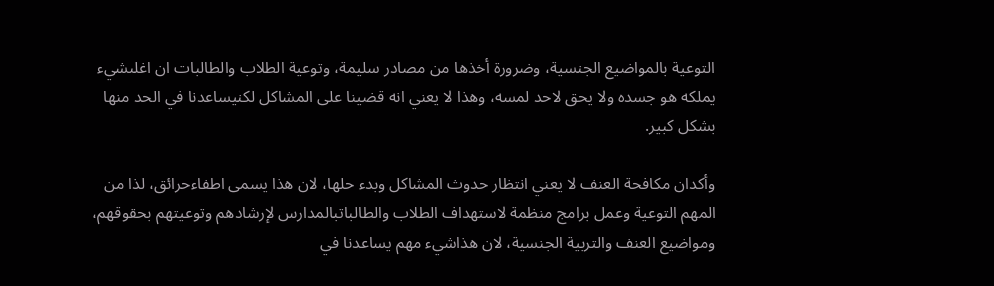التوعية بالمواضيع الجنسية، وضرورة أخذها من مصادر سليمة، وتوعية الطلاب والطالبات ان اغلىشيء يملكه هو جسده ولا يحق لاحد لمسه، وهذا لا يعني انه قضينا على المشاكل لكنيساعدنا في الحد منها بشكل كبير.

وأكدان مكافحة العنف لا يعني انتظار حدوث المشاكل وبدء حلها، لان هذا يسمى اطفاءحرائق، لذا من المهم التوعية وعمل برامج منظمة لاستهداف الطلاب والطالباتبالمدارس لإرشادهم وتوعيتهم بحقوقهم، ومواضيع العنف والتربية الجنسية، لان هذاشيء مهم يساعدنا في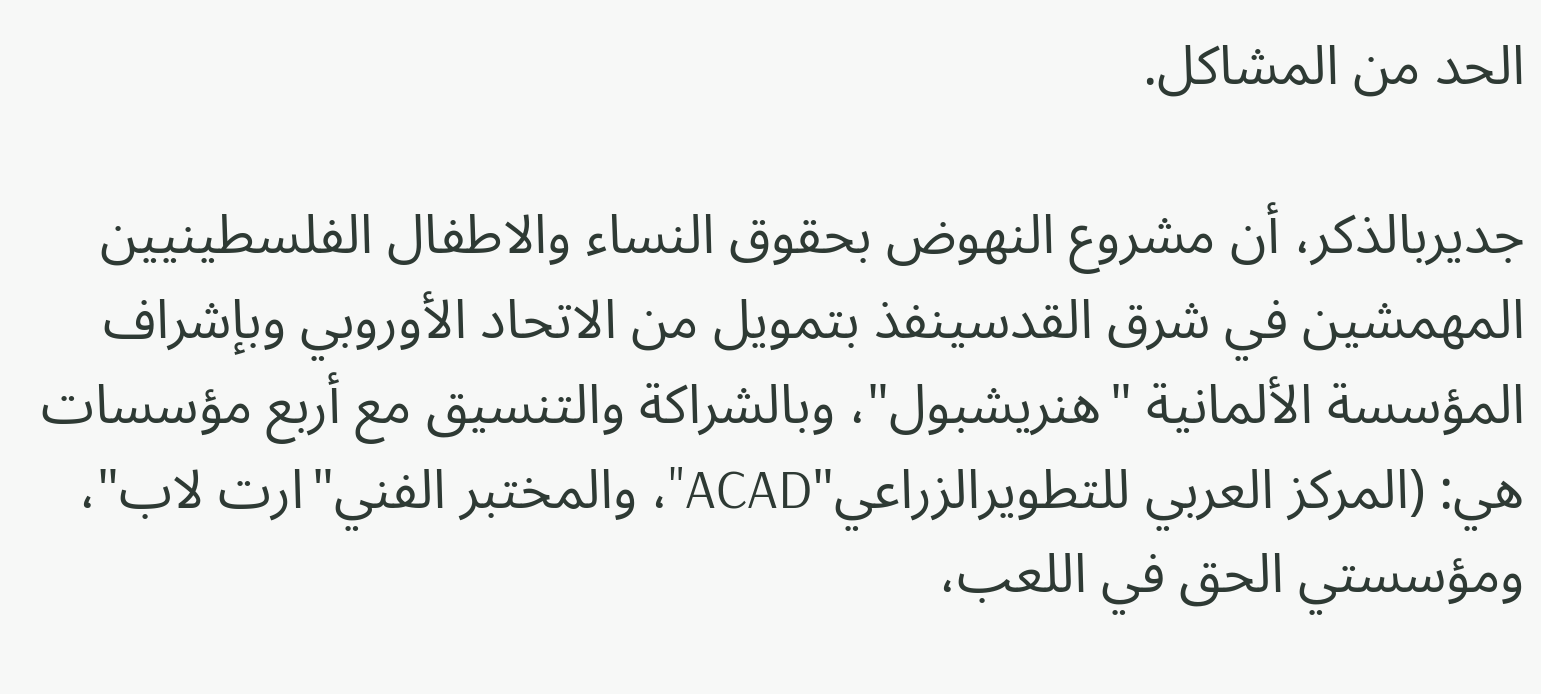الحد من المشاكل.

جديربالذكر، أن مشروع النهوض بحقوق النساء والاطفال الفلسطينيين المهمشين في شرق القدسينفذ بتمويل من الاتحاد الأوروبي وبإشراف المؤسسة الألمانية "هنريشبول"، وبالشراكة والتنسيق مع أربع مؤسسات هي: (المركز العربي للتطويرالزراعي"ACAD"، والمختبر الفني"ارت لاب"، ومؤسستي الحق في اللعب،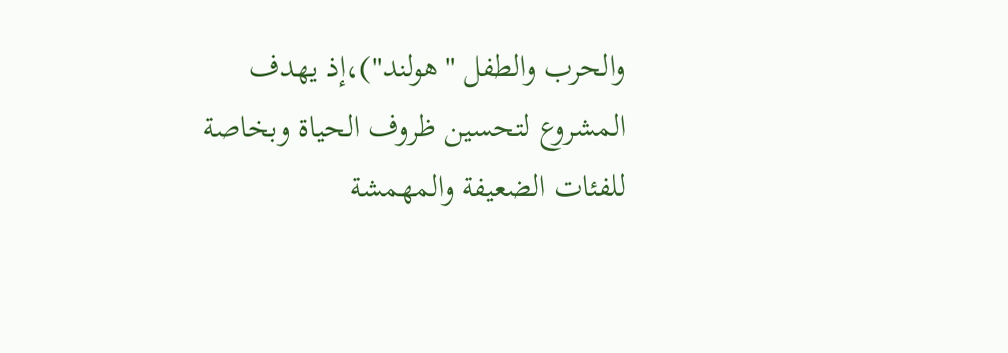والحرب والطفل "هولند")،إذ يهدف المشروع لتحسين ظروف الحياة وبخاصة للفئات الضعيفة والمهمشة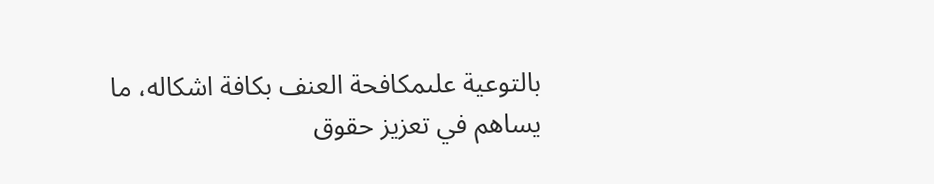بالتوعية علىمكافحة العنف بكافة اشكاله، ما يساهم في تعزيز حقوق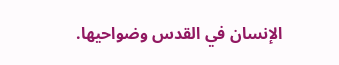الإنسان في القدس وضواحيها.